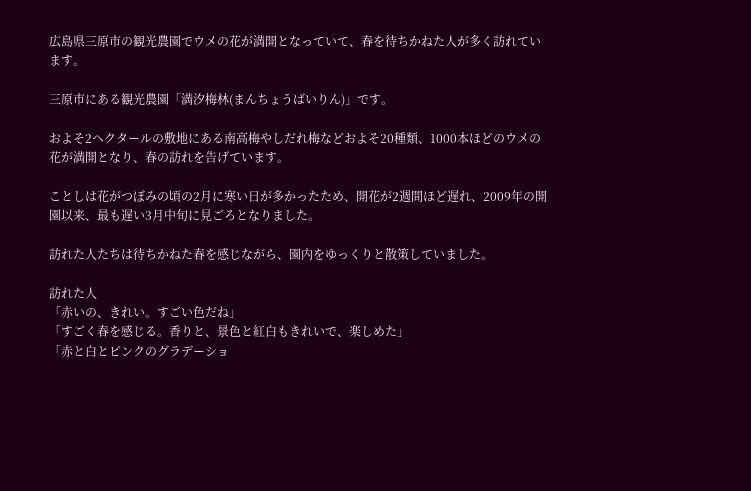広島県三原市の観光農園でウメの花が満開となっていて、春を待ちかねた人が多く訪れています。

三原市にある観光農園「満汐梅林(まんちょうばいりん)」です。

およそ2ヘクタールの敷地にある南高梅やしだれ梅などおよそ20種類、1000本ほどのウメの花が満開となり、春の訪れを告げています。

ことしは花がつぼみの頃の2月に寒い日が多かったため、開花が2週間ほど遅れ、2009年の開園以来、最も遅い3月中旬に見ごろとなりました。

訪れた人たちは待ちかねた春を感じながら、園内をゆっくりと散策していました。

訪れた人
「赤いの、きれい。すごい色だね」
「すごく春を感じる。香りと、景色と紅白もきれいで、楽しめた」
「赤と白とピンクのグラデーショ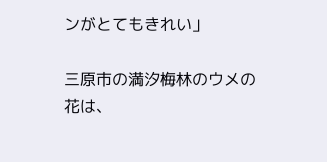ンがとてもきれい」

三原市の満汐梅林のウメの花は、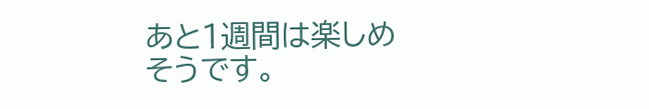あと1週間は楽しめそうです。